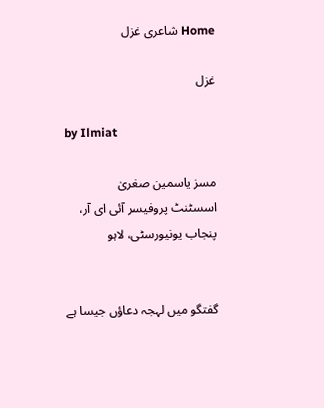Home شاعری غزل

غزل

by Ilmiat

مسز یاسمین صغریٰ
اسسٹنٹ پروفیسر آئی ای آر، پنجاب یونیورسٹی، لاہو


گفتگو میں لہجہ دعاؤں جیسا ہے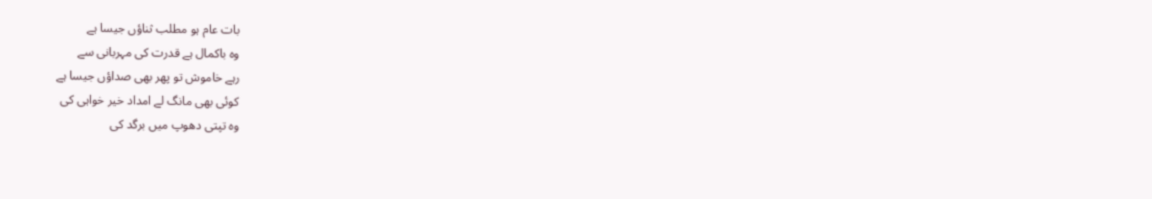بات عام ہو مطلب ثناؤں جیسا ہے
وہ باکمال ہے قدرت کی مہربانی سے
رہے خاموش تو پھر بھی صداؤں جیسا ہے
کوئی بھی مانگ لے امداد خیر خواہی کی
وہ تپتی دھوپ میں برگد کی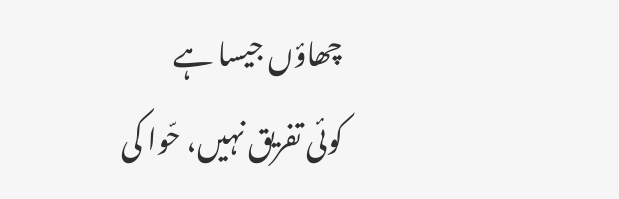چھاؤں جیسا ہے
کوئی تفریق نہیں، حّوا کی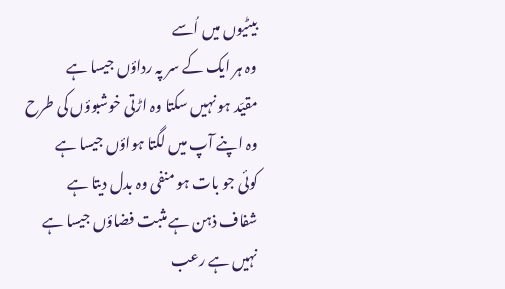بیٹیوں میں اُسے
وہ ہر ایک کے سر پہ رداؤں جیسا ہے
مقیّد ہو نہیں سکتا وہ اڑتی خوشبوؤں کی طرح
وہ اپنے آپ میں لگتا ہواؤں جیسا ہے
کوئی جو بات ہو منفی وہ بدل دیتا ہے
شفاف ذہن ہے مثبت فضاؤں جیسا ہے
نہیں ہے رعب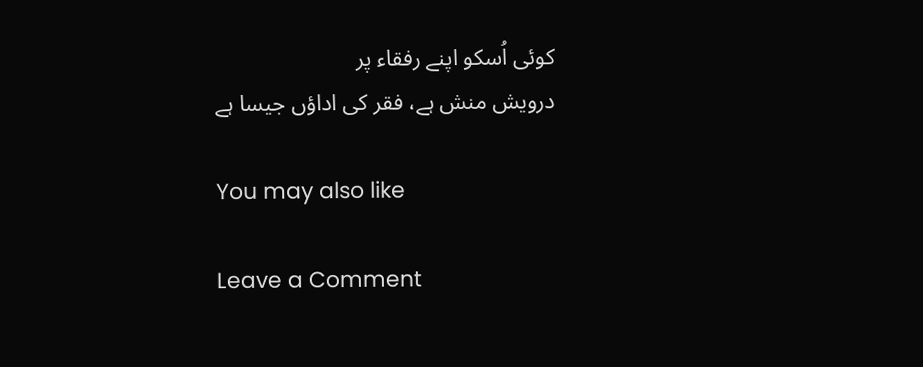کوئی اُسکو اپنے رفقاء پر
درویش منش ہے، فقر کی اداؤں جیسا ہے

You may also like

Leave a Comment